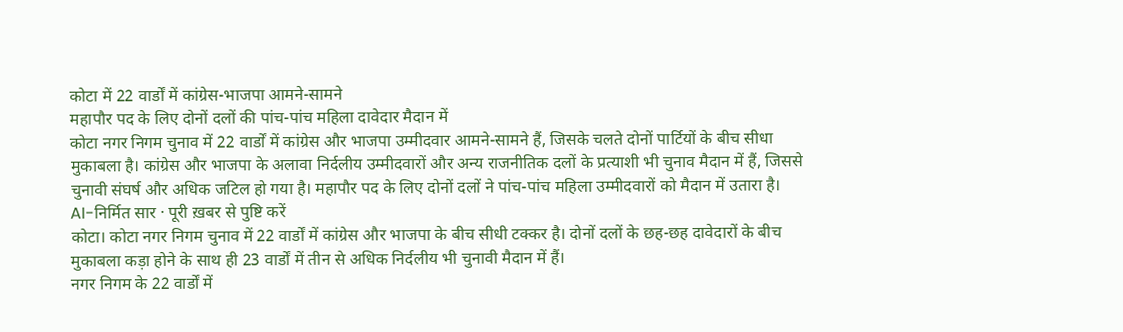कोटा में 22 वार्डों में कांग्रेस-भाजपा आमने-सामने
महापौर पद के लिए दोनों दलों की पांच-पांच महिला दावेदार मैदान में
कोटा नगर निगम चुनाव में 22 वार्डों में कांग्रेस और भाजपा उम्मीदवार आमने-सामने हैं, जिसके चलते दोनों पार्टियों के बीच सीधा मुकाबला है। कांग्रेस और भाजपा के अलावा निर्दलीय उम्मीदवारों और अन्य राजनीतिक दलों के प्रत्याशी भी चुनाव मैदान में हैं, जिससे चुनावी संघर्ष और अधिक जटिल हो गया है। महापौर पद के लिए दोनों दलों ने पांच-पांच महिला उम्मीदवारों को मैदान में उतारा है।
AI-निर्मित सार · पूरी ख़बर से पुष्टि करें
कोटा। कोटा नगर निगम चुनाव में 22 वार्डों में कांग्रेस और भाजपा के बीच सीधी टक्कर है। दोनों दलों के छह-छह दावेदारों के बीच मुकाबला कड़ा होने के साथ ही 23 वार्डों में तीन से अधिक निर्दलीय भी चुनावी मैदान में हैं।
नगर निगम के 22 वार्डों में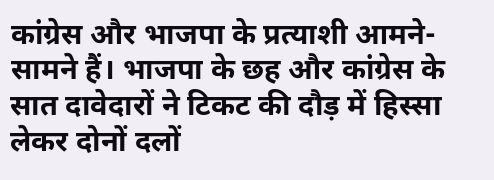कांग्रेस और भाजपा के प्रत्याशी आमने-सामने हैं। भाजपा के छह और कांग्रेस के सात दावेदारों ने टिकट की दौड़ में हिस्सा लेकर दोनों दलों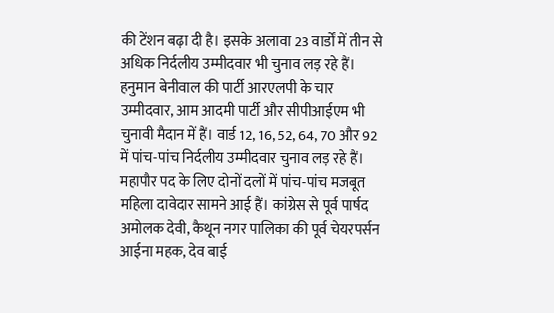की टेंशन बढ़ा दी है। इसके अलावा 23 वार्डों में तीन से अधिक निर्दलीय उम्मीदवार भी चुनाव लड़ रहे हैं।
हनुमान बेनीवाल की पार्टी आरएलपी के चार उम्मीदवार, आम आदमी पार्टी और सीपीआईएम भी चुनावी मैदान में हैं। वार्ड 12, 16, 52, 64, 70 और 92 में पांच-पांच निर्दलीय उम्मीदवार चुनाव लड़ रहे हैं।
महापौर पद के लिए दोनों दलों में पांच-पांच मजबूत महिला दावेदार सामने आई हैं। कांग्रेस से पूर्व पार्षद अमोलक देवी, कैथून नगर पालिका की पूर्व चेयरपर्सन आईना महक, देव बाई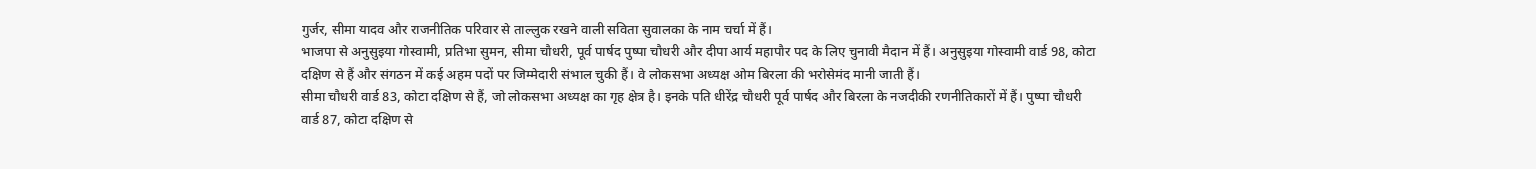गुर्जर, सीमा यादव और राजनीतिक परिवार से ताल्लुक रखने वाली सविता सुवालका के नाम चर्चा में हैं।
भाजपा से अनुसुइया गोस्वामी, प्रतिभा सुमन, सीमा चौधरी, पूर्व पार्षद पुष्पा चौधरी और दीपा आर्य महापौर पद के लिए चुनावी मैदान में हैं। अनुसुइया गोस्वामी वार्ड 98, कोटा दक्षिण से हैं और संगठन में कई अहम पदों पर जिम्मेदारी संभाल चुकी हैं। वे लोकसभा अध्यक्ष ओम बिरला की भरोसेमंद मानी जाती हैं।
सीमा चौधरी वार्ड 83, कोटा दक्षिण से हैं, जो लोकसभा अध्यक्ष का गृह क्षेत्र है। इनके पति धीरेंद्र चौधरी पूर्व पार्षद और बिरला के नजदीकी रणनीतिकारों में हैं। पुष्पा चौधरी वार्ड 87, कोटा दक्षिण से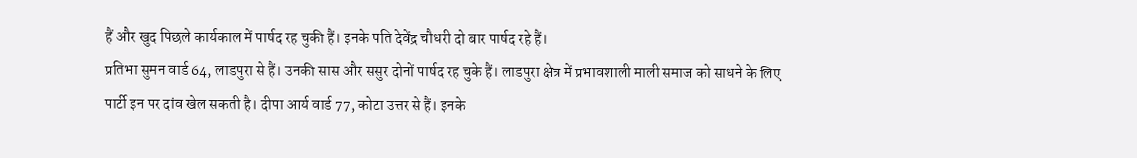हैं और खुद पिछले कार्यकाल में पार्षद रह चुकी हैं। इनके पति देवेंद्र चौधरी दो बार पार्षद रहे हैं।
प्रतिभा सुमन वार्ड 64, लाडपुरा से हैं। उनकी सास और ससुर दोनों पार्षद रह चुके हैं। लाडपुरा क्षेत्र में प्रभावशाली माली समाज को साधने के लिए पार्टी इन पर दांव खेल सकती है। दीपा आर्य वार्ड 77, कोटा उत्तर से हैं। इनके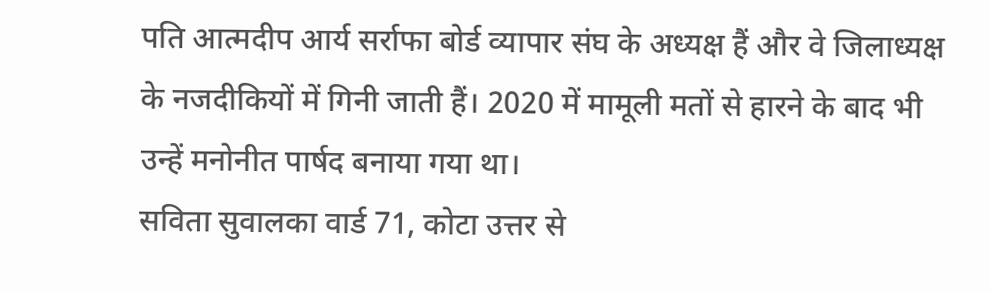पति आत्मदीप आर्य सर्राफा बोर्ड व्यापार संघ के अध्यक्ष हैं और वे जिलाध्यक्ष के नजदीकियों में गिनी जाती हैं। 2020 में मामूली मतों से हारने के बाद भी उन्हें मनोनीत पार्षद बनाया गया था।
सविता सुवालका वार्ड 71, कोटा उत्तर से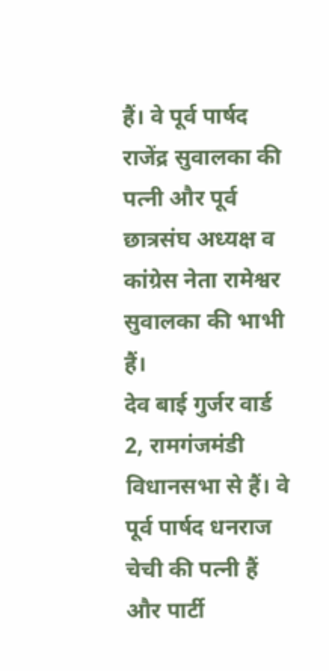हैं। वे पूर्व पार्षद राजेंद्र सुवालका की पत्नी और पूर्व छात्रसंघ अध्यक्ष व कांग्रेस नेता रामेश्वर सुवालका की भाभी हैं।
देव बाई गुर्जर वार्ड 2, रामगंजमंडी विधानसभा से हैं। वे पूर्व पार्षद धनराज चेची की पत्नी हैं और पार्टी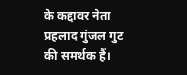के कद्दावर नेता प्रहलाद गुंजल गुट की समर्थक हैं।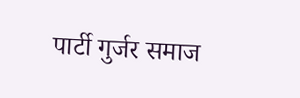पार्टी गुर्जर समाज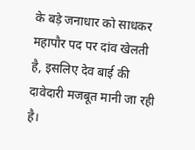के बड़े जनाधार को साधकर महापौर पद पर दांव खेलती है, इसलिए देव बाई की दावेदारी मजबूत मानी जा रही है।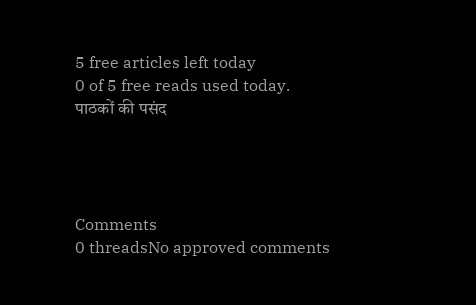5 free articles left today
0 of 5 free reads used today.
पाठकों की पसंद




Comments
0 threadsNo approved comments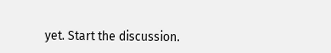yet. Start the discussion.